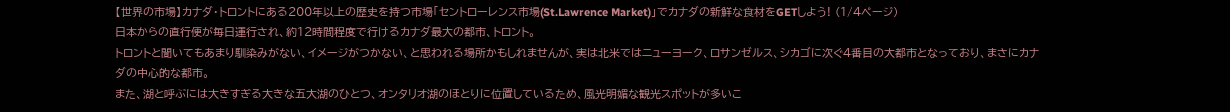【世界の市場】カナダ・トロントにある200年以上の歴史を持つ市場「セントローレンス市場(St.Lawrence Market)」でカナダの新鮮な食材をGETしよう! (1/4ページ)
日本からの直行便が毎日運行され、約12時間程度で行けるカナダ最大の都市、トロント。
トロントと聞いてもあまり馴染みがない、イメージがつかない、と思われる場所かもしれませんが、実は北米ではニューヨーク、ロサンゼルス、シカゴに次ぐ4番目の大都市となっており、まさにカナダの中心的な都市。
また、湖と呼ぶには大きすぎる大きな五大湖のひとつ、オンタリオ湖のほとりに位置しているため、風光明媚な観光スポットが多いこ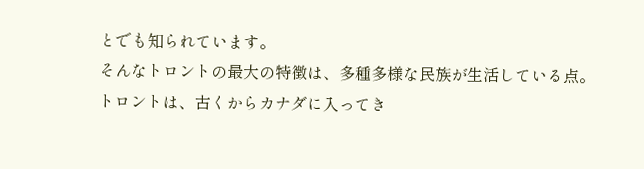とでも知られています。
そんなトロントの最大の特徴は、多種多様な民族が生活している点。
トロントは、古くからカナダに入ってき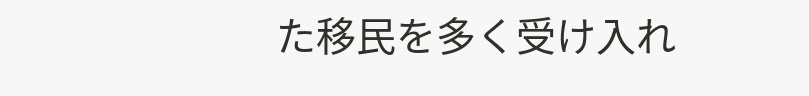た移民を多く受け入れ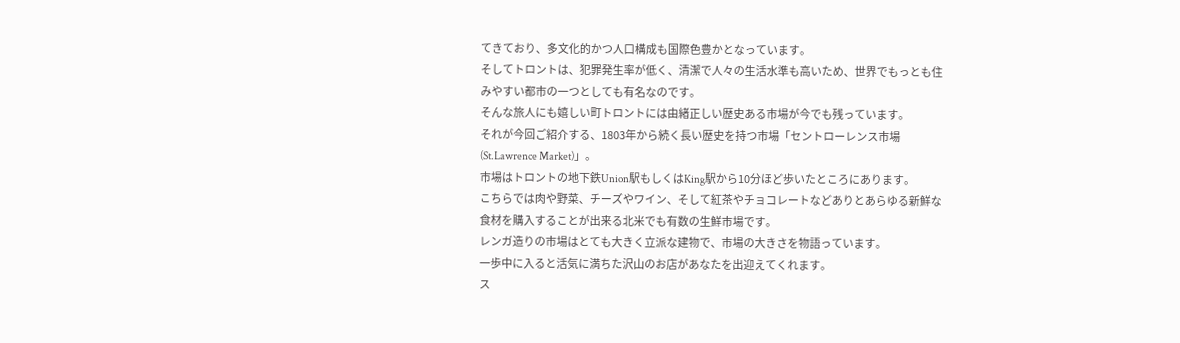てきており、多文化的かつ人口構成も国際色豊かとなっています。
そしてトロントは、犯罪発生率が低く、清潔で人々の生活水準も高いため、世界でもっとも住みやすい都市の一つとしても有名なのです。
そんな旅人にも嬉しい町トロントには由緒正しい歴史ある市場が今でも残っています。
それが今回ご紹介する、1803年から続く長い歴史を持つ市場「セントローレンス市場(St.Lawrence Market)」。
市場はトロントの地下鉄Union駅もしくはKing駅から10分ほど歩いたところにあります。
こちらでは肉や野菜、チーズやワイン、そして紅茶やチョコレートなどありとあらゆる新鮮な食材を購入することが出来る北米でも有数の生鮮市場です。
レンガ造りの市場はとても大きく立派な建物で、市場の大きさを物語っています。
一歩中に入ると活気に満ちた沢山のお店があなたを出迎えてくれます。
ス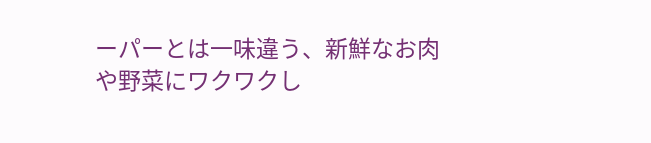ーパーとは一味違う、新鮮なお肉や野菜にワクワクし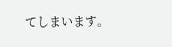てしまいます。